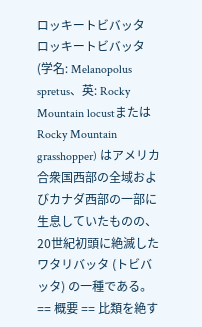ロッキートビバッタ
ロッキートビバッタ (学名: Melanopolus spretus、英: Rocky Mountain locustまたはRocky Mountain grasshopper) はアメリカ合衆国西部の全域およびカナダ西部の一部に生息していたものの、20世紀初頭に絶滅したワタリバッタ (トビバッタ) の一種である。 == 概要 == 比類を絶す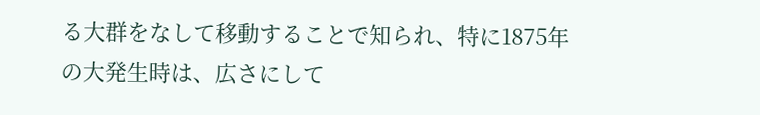る大群をなして移動することで知られ、特に1875年の大発生時は、広さにして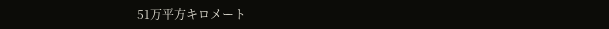51万平方キロメート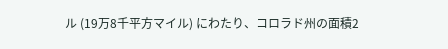ル (19万8千平方マイル) にわたり、コロラド州の面積2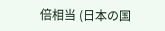倍相当 (日本の国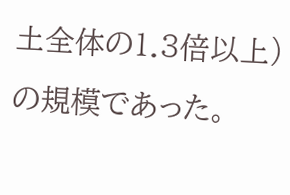土全体の1.3倍以上) の規模であった。